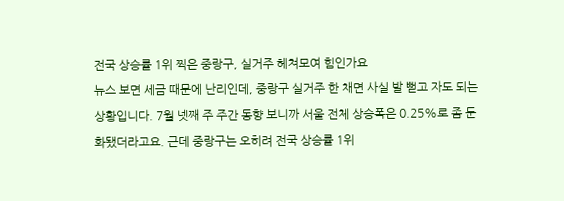전국 상승률 1위 찍은 중랑구, 실거주 헤쳐모여 힘인가요
뉴스 보면 세금 때문에 난리인데, 중랑구 실거주 한 채면 사실 발 뻗고 자도 되는 상황입니다. 7월 넷째 주 주간 동향 보니까 서울 전체 상승폭은 0.25%로 좀 둔화됐더라고요. 근데 중랑구는 오히려 전국 상승률 1위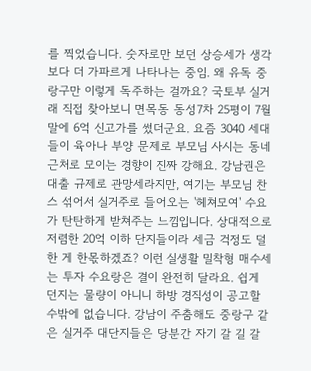를 찍었습니다. 숫자로만 보던 상승세가 생각보다 더 가파르게 나타나는 중임. 왜 유독 중랑구만 이렇게 독주하는 걸까요? 국토부 실거래 직접 찾아보니 면목동 동성7차 25평이 7월 말에 6억 신고가를 썼더군요. 요즘 3040 세대들이 육아나 부양 문제로 부모님 사시는 동네 근처로 모이는 경향이 진짜 강해요. 강남권은 대출 규제로 관망세라지만, 여기는 부모님 찬스 섞어서 실거주로 들어오는 '헤쳐모여' 수요가 탄탄하게 받쳐주는 느낌입니다. 상대적으로 저렴한 20억 이하 단지들이라 세금 걱정도 덜한 게 한몫하겠죠? 이런 실생활 밀착형 매수세는 투자 수요랑은 결이 완전히 달라요. 쉽게 던지는 물량이 아니니 하방 경직성이 공고할 수밖에 없습니다. 강남이 주춤해도 중랑구 같은 실거주 대단지들은 당분간 자기 갈 길 갈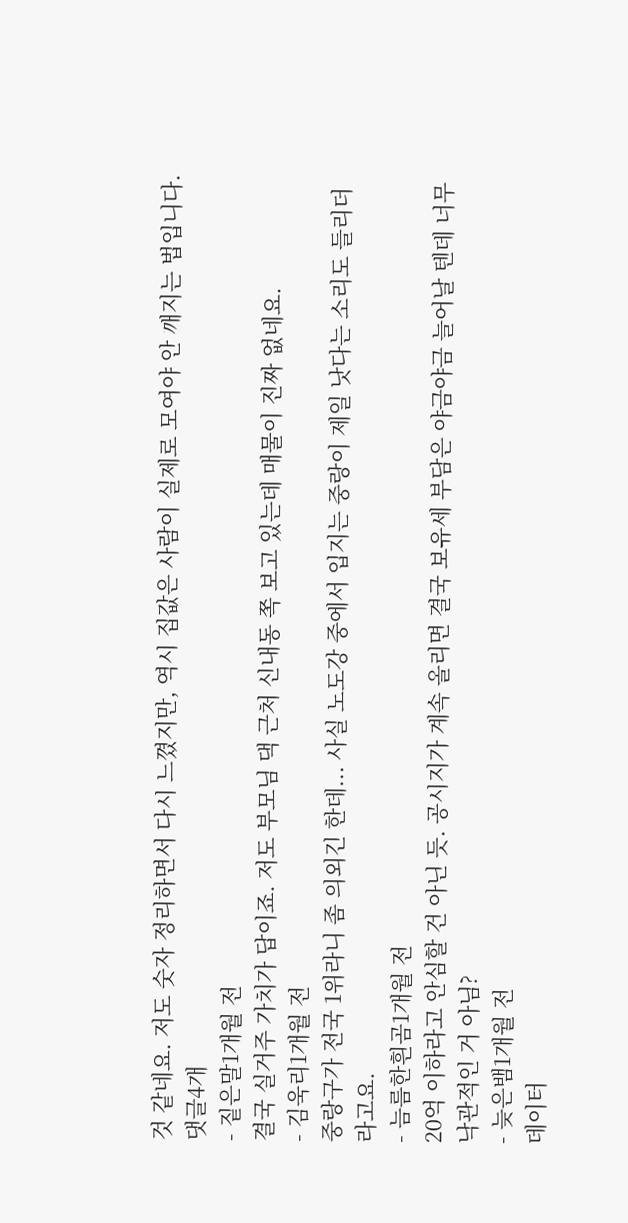것 같네요. 저도 숫자 정리하면서 다시 느꼈지만, 역시 집값은 사람이 실제로 모여야 안 깨지는 법입니다.
댓글4개
- 짙은말1개월 전
결국 실거주 가치가 답이죠. 저도 부모님 댁 근처 신내동 쪽 보고 있는데 매물이 진짜 없네요.
- 김욱리1개월 전
중랑구가 전국 1위라니 좀 의외긴 한데... 사실 노도강 중에서 입지는 중랑이 제일 낫다는 소리도 들리더라고요.
- 늠름한흰곰1개월 전
20억 이하라고 안심할 건 아닌 듯. 공시지가 계속 올리면 결국 보유세 부담은 야금야금 늘어날 텐데 너무 낙관적인 거 아님?
- 늦은뱀1개월 전
데이터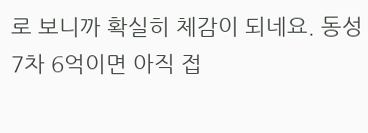로 보니까 확실히 체감이 되네요. 동성7차 6억이면 아직 접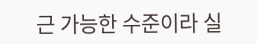근 가능한 수준이라 실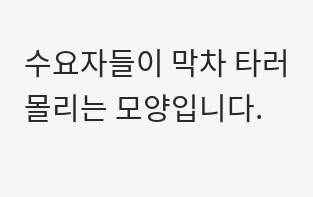수요자들이 막차 타러 몰리는 모양입니다.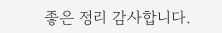좋은 정리 감사합니다.